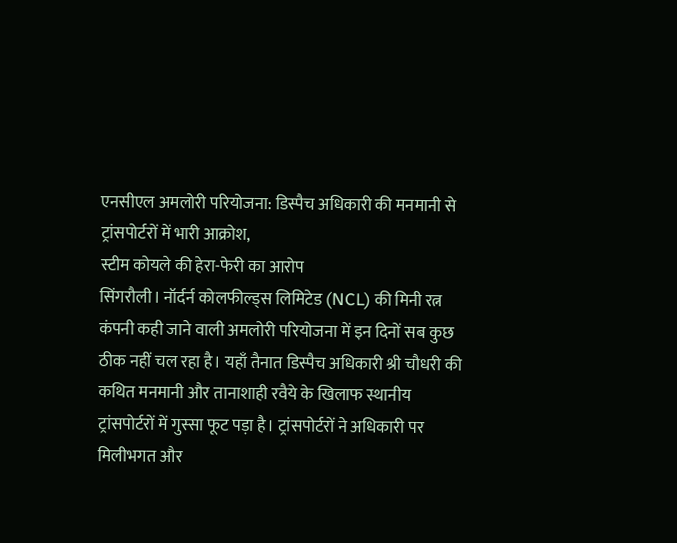एनसीएल अमलोरी परियोजना: डिस्पैच अधिकारी की मनमानी से ट्रांसपोर्टरों में भारी आक्रोश,
स्टीम कोयले की हेरा-फेरी का आरोप
सिंगरौली। नॉर्दर्न कोलफील्ड्स लिमिटेड (NCL) की मिनी रत्न कंपनी कही जाने वाली अमलोरी परियोजना में इन दिनों सब कुछ ठीक नहीं चल रहा है। यहाँ तैनात डिस्पैच अधिकारी श्री चौधरी की कथित मनमानी और तानाशाही रवैये के खिलाफ स्थानीय ट्रांसपोर्टरों में गुस्सा फूट पड़ा है। ट्रांसपोर्टरों ने अधिकारी पर मिलीभगत और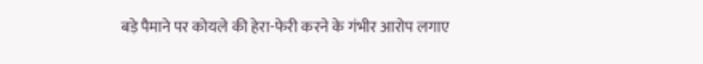बड़े पैमाने पर कोयले की हेरा-फेरी करने के गंभीर आरोप लगाए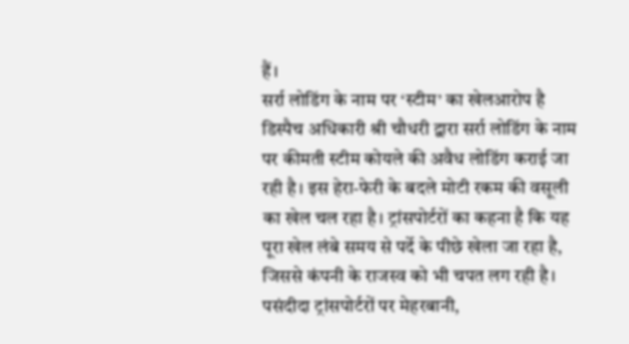हैं।
सर्रा लोडिंग के नाम पर ‘स्टीम’ का खेलआरोप है
डिस्पैच अधिकारी श्री चौधरी द्वारा सर्रा लोडिंग के नाम पर कीमती स्टीम कोयले की अवैध लोडिंग कराई जा रही है। इस हेरा-फेरी के बदले मोटी रकम की वसूली का खेल चल रहा है। ट्रांसपोर्टरों का कहना है कि यह पूरा खेल लंबे समय से पर्दे के पीछे खेला जा रहा है, जिससे कंपनी के राजस्व को भी चपत लग रही है।
पसंदीदा ट्रांसपोर्टरों पर मेहरबानी,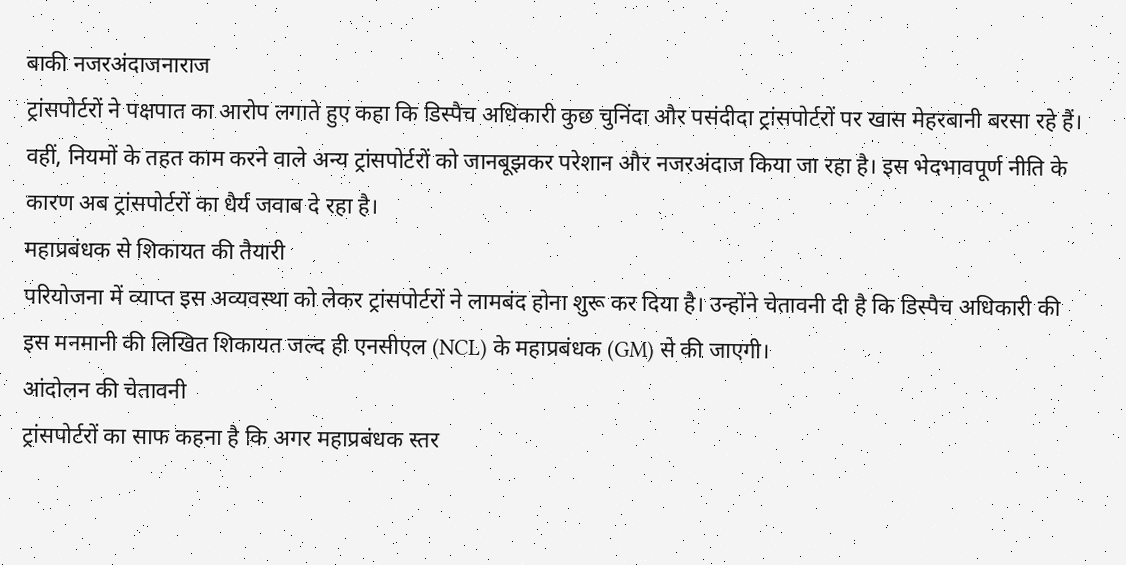बाकी नजरअंदाजनाराज
ट्रांसपोर्टरों ने पक्षपात का आरोप लगाते हुए कहा कि डिस्पैच अधिकारी कुछ चुनिंदा और पसंदीदा ट्रांसपोर्टरों पर खास मेहरबानी बरसा रहे हैं। वहीं, नियमों के तहत काम करने वाले अन्य ट्रांसपोर्टरों को जानबूझकर परेशान और नजरअंदाज किया जा रहा है। इस भेदभावपूर्ण नीति के कारण अब ट्रांसपोर्टरों का धैर्य जवाब दे रहा है।
महाप्रबंधक से शिकायत की तैयारी
परियोजना में व्याप्त इस अव्यवस्था को लेकर ट्रांसपोर्टरों ने लामबंद होना शुरू कर दिया है। उन्होंने चेतावनी दी है कि डिस्पैच अधिकारी की इस मनमानी की लिखित शिकायत जल्द ही एनसीएल (NCL) के महाप्रबंधक (GM) से की जाएगी।
आंदोलन की चेतावनी
ट्रांसपोर्टरों का साफ कहना है कि अगर महाप्रबंधक स्तर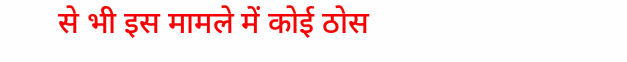से भी इस मामले में कोई ठोस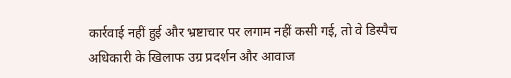कार्रवाई नहीं हुई और भ्रष्टाचार पर लगाम नहीं कसी गई, तो वे डिस्पैच अधिकारी के खिलाफ उग्र प्रदर्शन और आवाज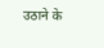उठाने के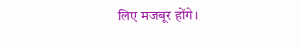लिए मजबूर होंगे।